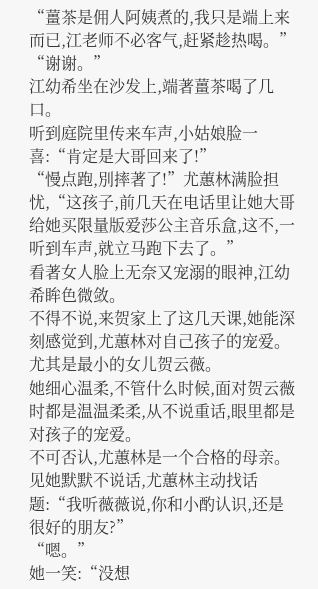“薑茶是佣人阿姨煮的,我只是端上来而已,江老师不必客气,赶紧趁热喝。”
“谢谢。”
江幼希坐在沙发上,端著薑茶喝了几口。
听到庭院里传来车声,小姑娘脸一喜:“肯定是大哥回来了!”
“慢点跑,別摔著了!”尤蕙林满脸担忧,“这孩子,前几天在电话里让她大哥给她买限量版爱莎公主音乐盒,这不,一听到车声,就立马跑下去了。”
看著女人脸上无奈又宠溺的眼神,江幼希眸色微敛。
不得不说,来贺家上了这几天课,她能深刻感觉到,尤蕙林对自己孩子的宠爱。
尤其是最小的女儿贺云薇。
她细心温柔,不管什么时候,面对贺云薇时都是温温柔柔,从不说重话,眼里都是对孩子的宠爱。
不可否认,尤蕙林是一个合格的母亲。
见她默默不说话,尤蕙林主动找话题:“我听薇薇说,你和小酌认识,还是很好的朋友?”
“嗯。”
她一笑:“没想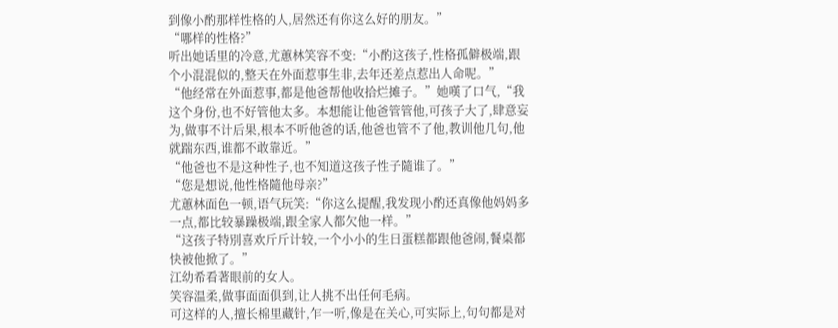到像小酌那样性格的人,居然还有你这么好的朋友。”
“哪样的性格?”
听出她话里的冷意,尤蕙林笑容不变:“小酌这孩子,性格孤僻极端,跟个小混混似的,整天在外面惹事生非,去年还差点惹出人命呢。”
“他经常在外面惹事,都是他爸帮他收拾烂摊子。”她嘆了口气,“我这个身份,也不好管他太多。本想能让他爸管管他,可孩子大了,肆意妄为,做事不计后果,根本不听他爸的话,他爸也管不了他,教训他几句,他就踹东西,谁都不敢靠近。”
“他爸也不是这种性子,也不知道这孩子性子隨谁了。”
“您是想说,他性格隨他母亲?”
尤蕙林面色一顿,语气玩笑:“你这么提醒,我发现小酌还真像他妈妈多一点,都比较暴躁极端,跟全家人都欠他一样。”
“这孩子特別喜欢斤斤计较,一个小小的生日蛋糕都跟他爸闹,餐桌都快被他掀了。”
江幼希看著眼前的女人。
笑容温柔,做事面面俱到,让人挑不出任何毛病。
可这样的人,擅长棉里藏针,乍一听,像是在关心,可实际上,句句都是对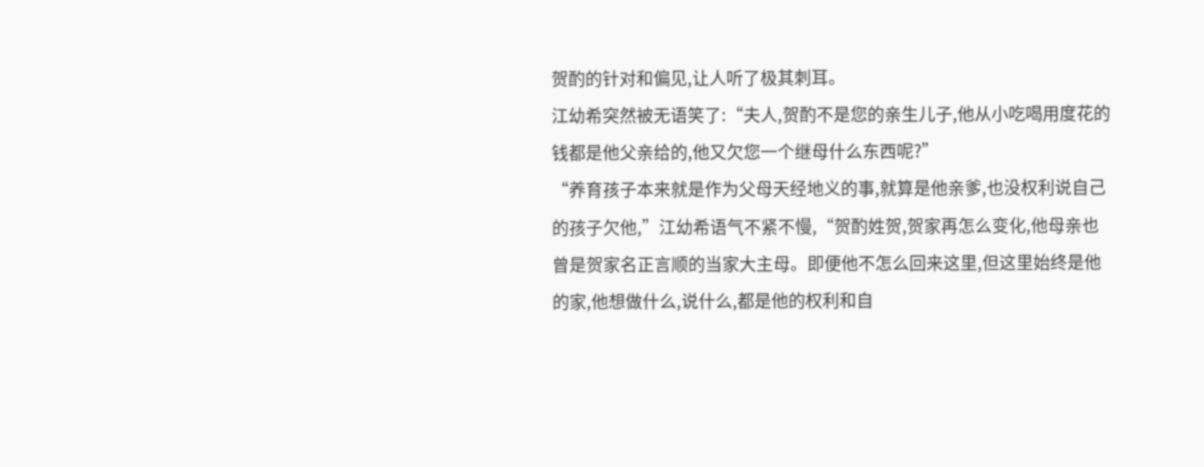贺酌的针对和偏见,让人听了极其刺耳。
江幼希突然被无语笑了:“夫人,贺酌不是您的亲生儿子,他从小吃喝用度花的钱都是他父亲给的,他又欠您一个继母什么东西呢?”
“养育孩子本来就是作为父母天经地义的事,就算是他亲爹,也没权利说自己的孩子欠他,”江幼希语气不紧不慢,“贺酌姓贺,贺家再怎么变化,他母亲也曾是贺家名正言顺的当家大主母。即便他不怎么回来这里,但这里始终是他的家,他想做什么,说什么,都是他的权利和自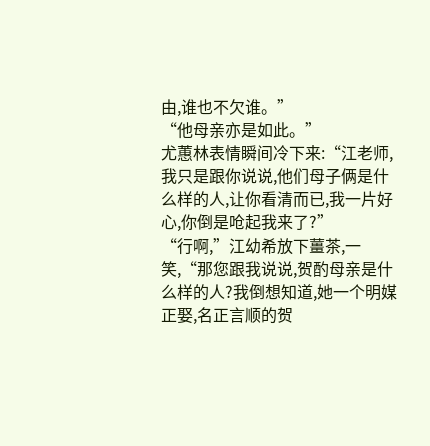由,谁也不欠谁。”
“他母亲亦是如此。”
尤蕙林表情瞬间冷下来:“江老师,我只是跟你说说,他们母子俩是什么样的人,让你看清而已,我一片好心,你倒是呛起我来了?”
“行啊,”江幼希放下薑茶,一笑,“那您跟我说说,贺酌母亲是什么样的人?我倒想知道,她一个明媒正娶,名正言顺的贺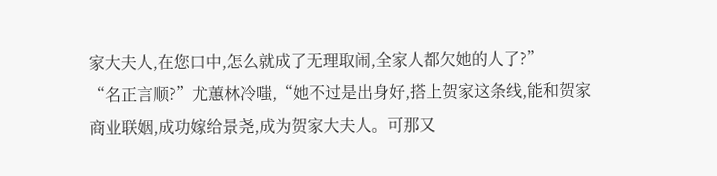家大夫人,在您口中,怎么就成了无理取闹,全家人都欠她的人了?”
“名正言顺?”尤蕙林冷嗤,“她不过是出身好,搭上贺家这条线,能和贺家商业联姻,成功嫁给景尧,成为贺家大夫人。可那又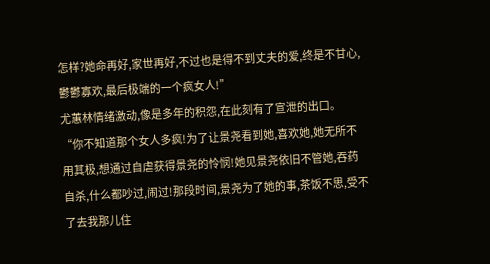怎样?她命再好,家世再好,不过也是得不到丈夫的爱,终是不甘心,鬱鬱寡欢,最后极端的一个疯女人!”
尤蕙林情绪激动,像是多年的积怨,在此刻有了宣泄的出口。
“你不知道那个女人多疯!为了让景尧看到她,喜欢她,她无所不用其极,想通过自虐获得景尧的怜悯!她见景尧依旧不管她,吞药自杀,什么都吵过,闹过!那段时间,景尧为了她的事,茶饭不思,受不了去我那儿住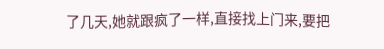了几天,她就跟疯了一样,直接找上门来,要把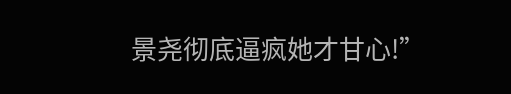景尧彻底逼疯她才甘心!”